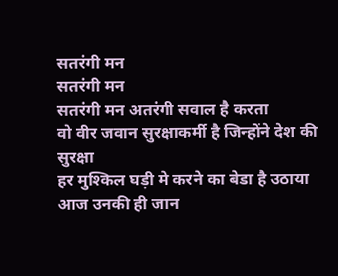सतरंगी मन
सतरंगी मन
सतरंगी मन अतरंगी सवाल है करता
वो वीर जवान सुरक्षाकर्मी है जिन्होंने देश की सुरक्षा
हर मुश्किल घड़ी मे करने का बेडा है उठाया
आज उनकी ही जान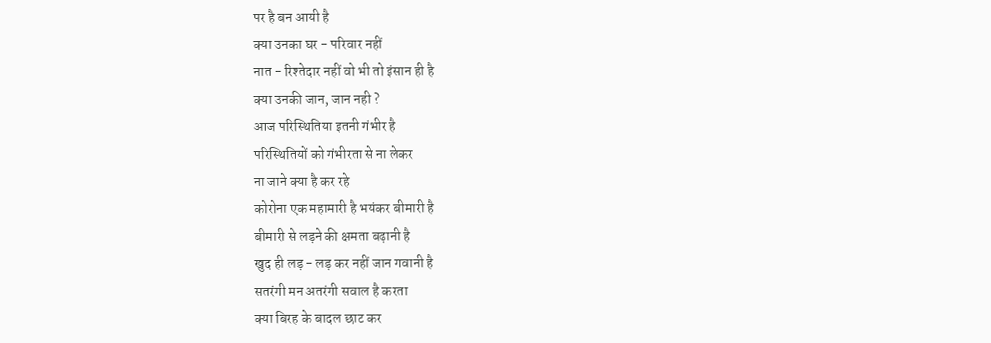पर है बन आयी है
क्या उनका घर - परिवार नहीं
नात - रिश्तेदार नहीं वो भी तो इंसान ही है
क्या उनकी जान, जान नही ?
आज परिस्थितिया इतनी गंभीर है
परिस्थितियों को गंभीरता से ना लेकर
ना जाने क्या है कर रहे
कोरोना एक महामारी है भयंकर बीमारी है
बीमारी से लड़ने की क्षमता बढ़ानी है
खुद ही लड़ - लड़ कर नहीं जान गवानी है
सतरंगी मन अतरंगी सवाल है करता
क्या बिरह के बादल छाट कर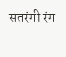सतरंगी रंग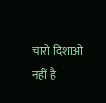चारो दिशाओ नहीं है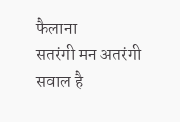फैलाना
सतरंगी मन अतरंगी सवाल है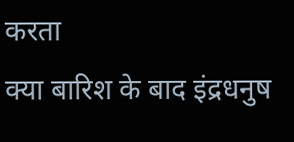करता
क्या बारिश के बाद इंद्रधनुष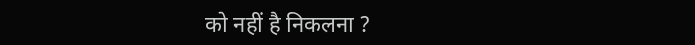को नहीं है निकलना ?